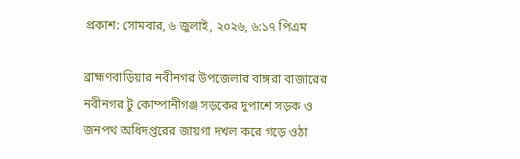প্রকাশ: সোমবার, ৬ জুলাই, ২০২৬, ৬:১৭ পিএম

ব্রাহ্মণবাড়িয়ার নবীনগর উপজেলার বাঙ্গরা বাজারের নবীনগর টু কোম্পানীগঞ্জ সড়কের দুপাশে সড়ক ও জনপথ অধিদপ্তরের জায়গা দখল করে গড়ে ওঠা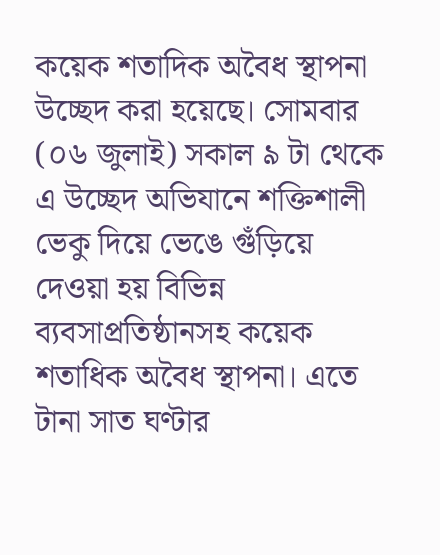কয়েক শতাদিক অবৈধ স্থাপনা উচ্ছেদ করা হয়েছে। সোমবার (০৬ জুলাই) সকাল ৯ টা থেকে এ উচ্ছেদ অভিযানে শক্তিশালী ভেকু দিয়ে ভেঙে গুঁড়িয়ে দেওয়া হয় বিভিন্ন ব্যবসাপ্রতিষ্ঠানসহ কয়েক শতাধিক অবৈধ স্থাপনা। এতে টানা সাত ঘণ্টার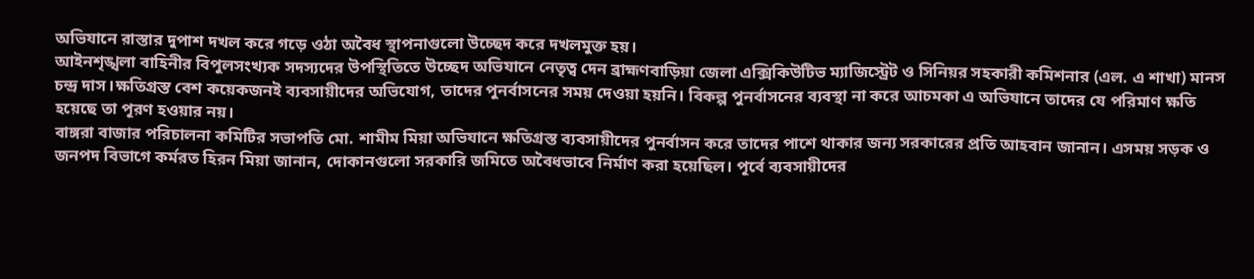অভিযানে রাস্তার দুপাশ দখল করে গড়ে ওঠা অবৈধ স্থাপনাগুলো উচ্ছেদ করে দখলমুক্ত হয়।
আইনশৃঙ্খলা বাহিনীর বিপুলসংখ্যক সদস্যদের উপস্থিতিতে উচ্ছেদ অভিযানে নেতৃত্ব দেন ব্রাহ্মণবাড়িয়া জেলা এক্সিকিউটিভ ম্যাজিস্ট্রেট ও সিনিয়র সহকারী কমিশনার (এল. এ শাখা) মানস চন্দ্র দাস।ক্ষতিগ্রস্ত বেশ কয়েকজনই ব্যবসায়ীদের অভিযোগ, তাদের পুনর্বাসনের সময় দেওয়া হয়নি। বিকল্প পুনর্বাসনের ব্যবস্থা না করে আচমকা এ অভিযানে তাদের যে পরিমাণ ক্ষতি হয়েছে তা পূরণ হওয়ার নয়।
বাঙ্গরা বাজার পরিচালনা কমিটির সভাপতি মো. শামীম মিয়া অভিযানে ক্ষতিগ্রস্ত ব্যবসায়ীদের পুনর্বাসন করে তাদের পাশে থাকার জন্য সরকারের প্রতি আহবান জানান। এসময় সড়ক ও জনপদ বিভাগে কর্মরত হিরন মিয়া জানান, দোকানগুলো সরকারি জমিতে অবৈধভাবে নির্মাণ করা হয়েছিল। পূর্বে ব্যবসায়ীদের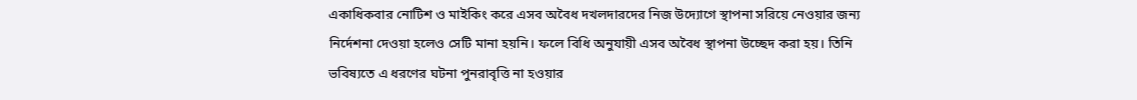একাধিকবার নোটিশ ও মাইকিং করে এসব অবৈধ দখলদারদের নিজ উদ্যোগে স্থাপনা সরিয়ে নেওয়ার জন্য নির্দেশনা দেওয়া হলেও সেটি মানা হয়নি। ফলে বিধি অনুযায়ী এসব অবৈধ স্থাপনা উচ্ছেদ করা হয়। তিনি ভবিষ্যতে এ ধরণের ঘটনা পুনরাবৃত্তি না হওয়ার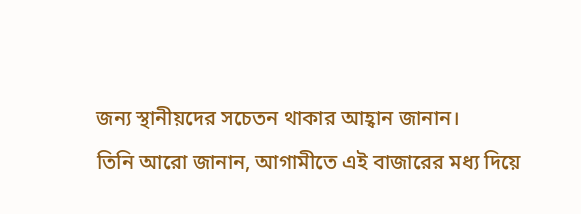জন্য স্থানীয়দের সচেতন থাকার আহ্বান জানান।
তিনি আরো জানান, আগামীতে এই বাজারের মধ্য দিয়ে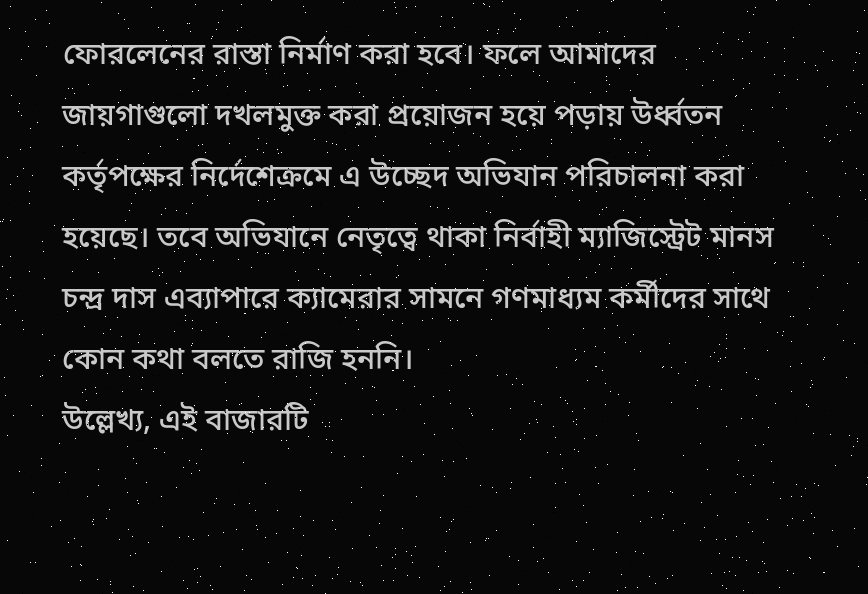ফোরলেনের রাস্তা নির্মাণ করা হবে। ফলে আমাদের জায়গাগুলো দখলমুক্ত করা প্রয়োজন হয়ে পড়ায় উর্ধ্বতন কর্তৃপক্ষের নির্দেশেক্রমে এ উচ্ছেদ অভিযান পরিচালনা করা হয়েছে। তবে অভিযানে নেতৃত্বে থাকা নির্বাহী ম্যাজিস্ট্রেট মানস চন্দ্র দাস এব্যাপারে ক্যামেরার সামনে গণমাধ্যম কর্মীদের সাথে কোন কথা বলতে রাজি হননি।
উল্লেখ্য, এই বাজারটি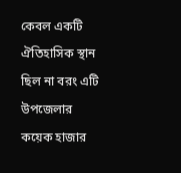কেবল একটি ঐতিহাসিক স্থান ছিল না বরং এটি উপজেলার কয়েক হাজার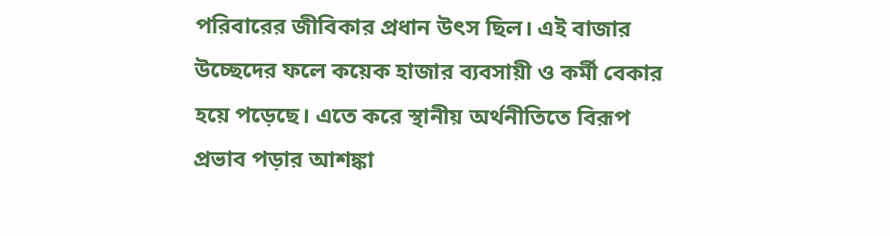পরিবারের জীবিকার প্রধান উৎস ছিল। এই বাজার উচ্ছেদের ফলে কয়েক হাজার ব্যবসায়ী ও কর্মী বেকার হয়ে পড়েছে। এতে করে স্থানীয় অর্থনীতিতে বিরূপ প্রভাব পড়ার আশঙ্কা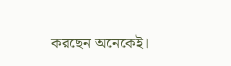করছেন অনেকেই।